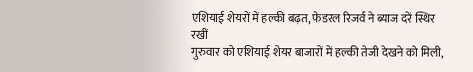एशियाई शेयरों में हल्की बढ़त, फेडरल रिजर्व ने ब्याज दरें स्थिर रखीं
गुरुवार को एशियाई शेयर बाजारों में हल्की तेजी देखने को मिली,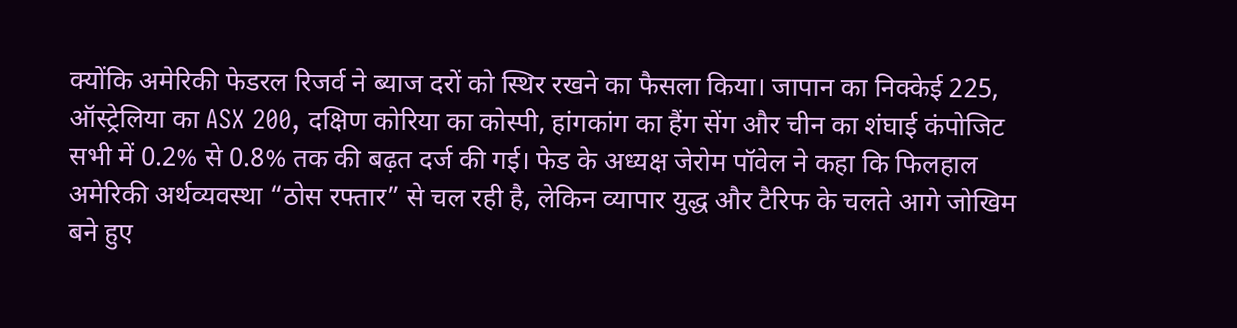क्योंकि अमेरिकी फेडरल रिजर्व ने ब्याज दरों को स्थिर रखने का फैसला किया। जापान का निक्केई 225, ऑस्ट्रेलिया का ASX 200, दक्षिण कोरिया का कोस्पी, हांगकांग का हैंग सेंग और चीन का शंघाई कंपोजिट सभी में 0.2% से 0.8% तक की बढ़त दर्ज की गई। फेड के अध्यक्ष जेरोम पॉवेल ने कहा कि फिलहाल अमेरिकी अर्थव्यवस्था “ठोस रफ्तार” से चल रही है, लेकिन व्यापार युद्ध और टैरिफ के चलते आगे जोखिम बने हुए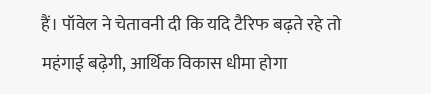हैं। पॉवेल ने चेतावनी दी कि यदि टैरिफ बढ़ते रहे तो महंगाई बढ़ेगी, आर्थिक विकास धीमा होगा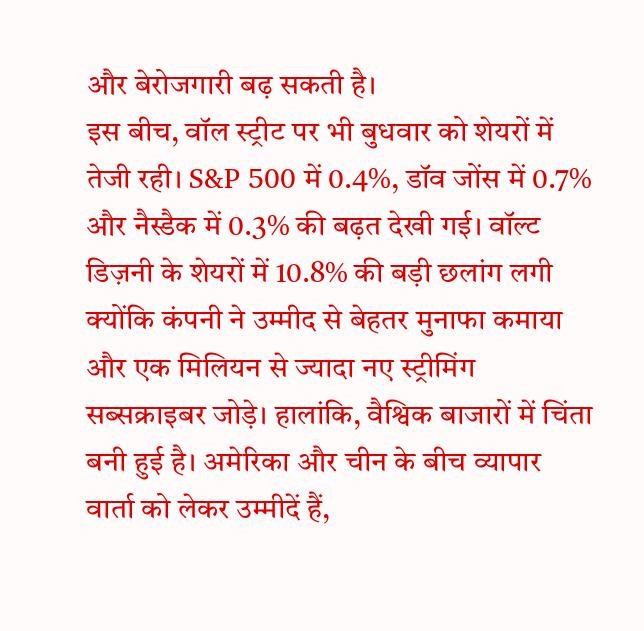और बेरोजगारी बढ़ सकती है।
इस बीच, वॉल स्ट्रीट पर भी बुधवार को शेयरों में तेजी रही। S&P 500 में 0.4%, डॉव जोंस में 0.7% और नैस्डैक में 0.3% की बढ़त देखी गई। वॉल्ट डिज़नी के शेयरों में 10.8% की बड़ी छलांग लगी क्योंकि कंपनी ने उम्मीद से बेहतर मुनाफा कमाया और एक मिलियन से ज्यादा नए स्ट्रीमिंग सब्सक्राइबर जोड़े। हालांकि, वैश्विक बाजारों में चिंता बनी हुई है। अमेरिका और चीन के बीच व्यापार वार्ता को लेकर उम्मीदें हैं,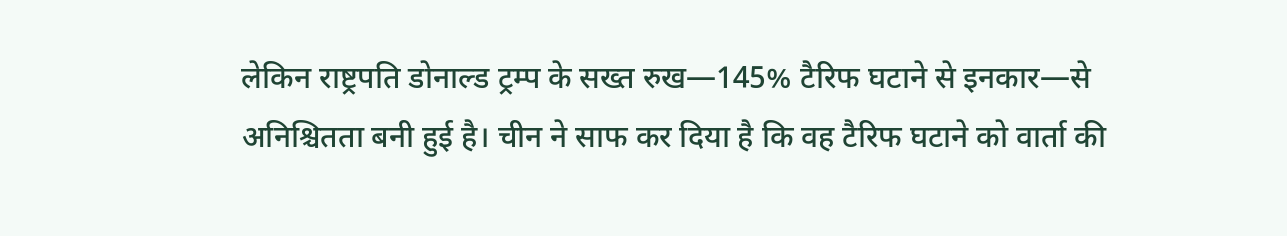लेकिन राष्ट्रपति डोनाल्ड ट्रम्प के सख्त रुख—145% टैरिफ घटाने से इनकार—से अनिश्चितता बनी हुई है। चीन ने साफ कर दिया है कि वह टैरिफ घटाने को वार्ता की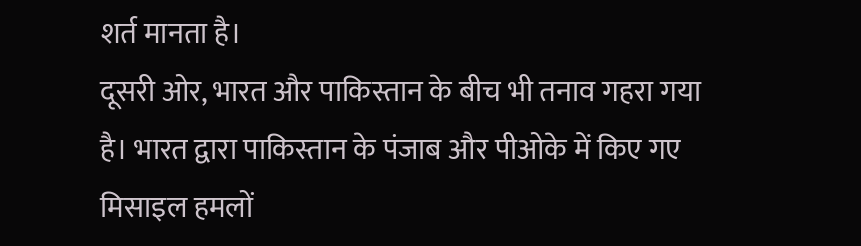शर्त मानता है।
दूसरी ओर, भारत और पाकिस्तान के बीच भी तनाव गहरा गया है। भारत द्वारा पाकिस्तान के पंजाब और पीओके में किए गए मिसाइल हमलों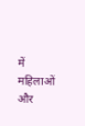में महिलाओं और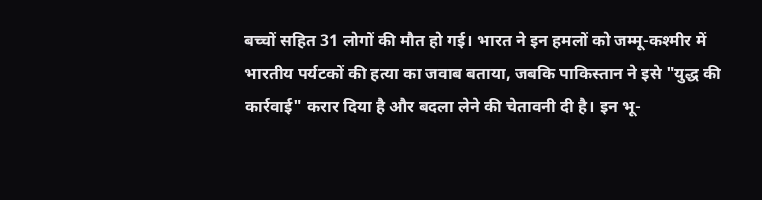बच्चों सहित 31 लोगों की मौत हो गई। भारत ने इन हमलों को जम्मू-कश्मीर में भारतीय पर्यटकों की हत्या का जवाब बताया, जबकि पाकिस्तान ने इसे "युद्ध की कार्रवाई" करार दिया है और बदला लेने की चेतावनी दी है। इन भू-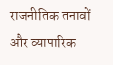राजनीतिक तनावों और व्यापारिक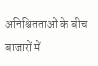अनिश्चितताओं के बीच बाजारों में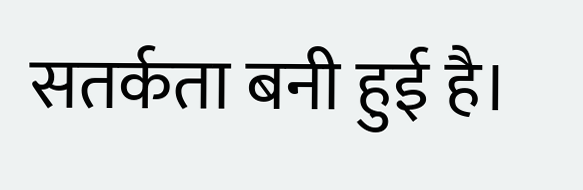सतर्कता बनी हुई है।